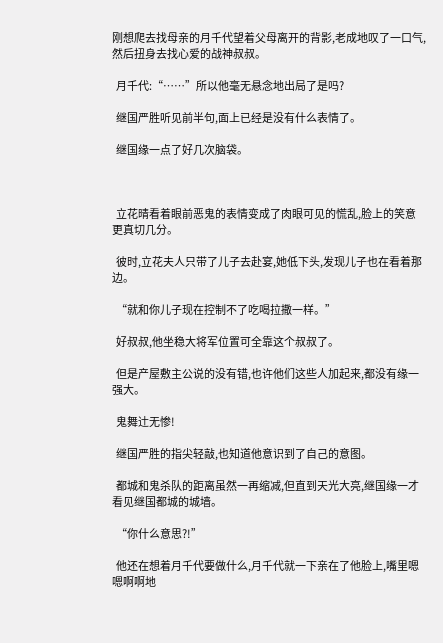刚想爬去找母亲的月千代望着父母离开的背影,老成地叹了一口气,然后扭身去找心爱的战神叔叔。

  月千代:“……”所以他毫无悬念地出局了是吗?

  继国严胜听见前半句,面上已经是没有什么表情了。

  继国缘一点了好几次脑袋。



  立花晴看着眼前恶鬼的表情变成了肉眼可见的慌乱,脸上的笑意更真切几分。

  彼时,立花夫人只带了儿子去赴宴,她低下头,发现儿子也在看着那边。

  “就和你儿子现在控制不了吃喝拉撒一样。”

  好叔叔,他坐稳大将军位置可全靠这个叔叔了。

  但是产屋敷主公说的没有错,也许他们这些人加起来,都没有缘一强大。

  鬼舞辻无惨!

  继国严胜的指尖轻敲,也知道他意识到了自己的意图。

  都城和鬼杀队的距离虽然一再缩减,但直到天光大亮,继国缘一才看见继国都城的城墙。

  “你什么意思?!”

  他还在想着月千代要做什么,月千代就一下亲在了他脸上,嘴里嗯嗯啊啊地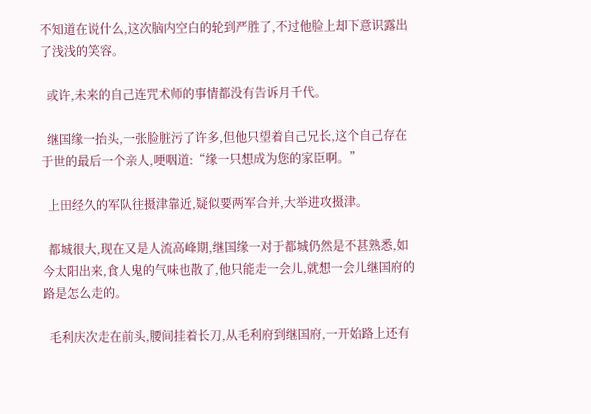不知道在说什么,这次脑内空白的轮到严胜了,不过他脸上却下意识露出了浅浅的笑容。

  或许,未来的自己连咒术师的事情都没有告诉月千代。

  继国缘一抬头,一张脸脏污了许多,但他只望着自己兄长,这个自己存在于世的最后一个亲人,哽咽道:“缘一只想成为您的家臣啊。”

  上田经久的军队往摄津靠近,疑似要两军合并,大举进攻摄津。

  都城很大,现在又是人流高峰期,继国缘一对于都城仍然是不甚熟悉,如今太阳出来,食人鬼的气味也散了,他只能走一会儿,就想一会儿继国府的路是怎么走的。

  毛利庆次走在前头,腰间挂着长刀,从毛利府到继国府,一开始路上还有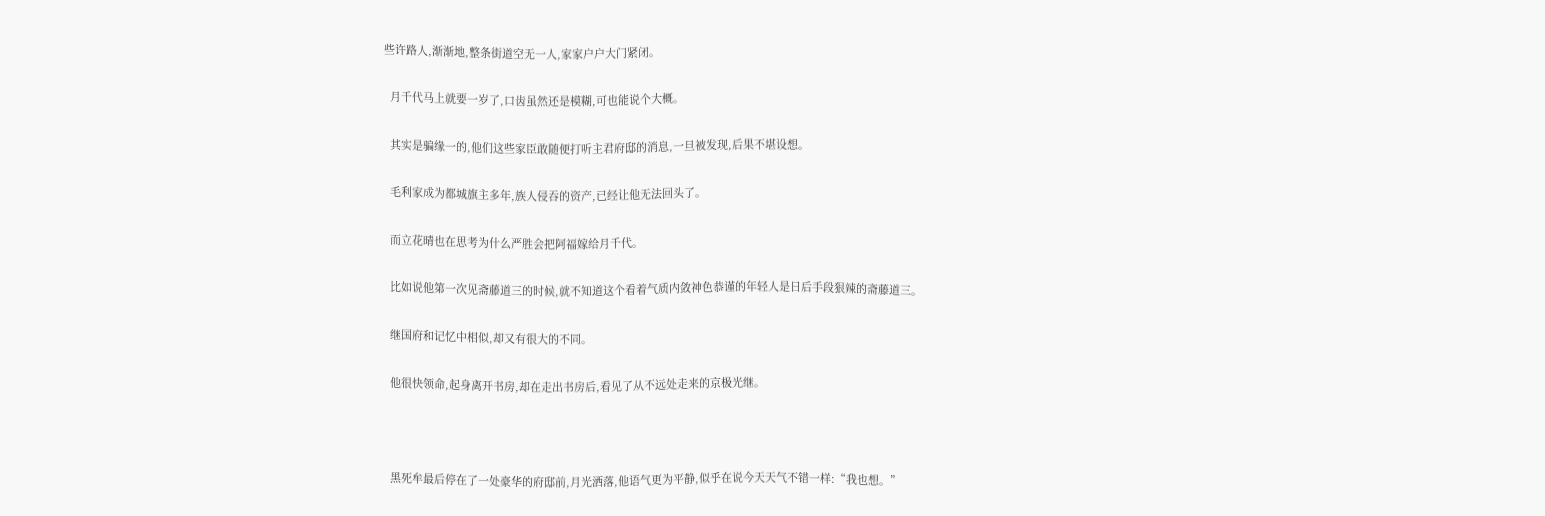些许路人,渐渐地,整条街道空无一人,家家户户大门紧闭。

  月千代马上就要一岁了,口齿虽然还是模糊,可也能说个大概。

  其实是骗缘一的,他们这些家臣敢随便打听主君府邸的消息,一旦被发现,后果不堪设想。

  毛利家成为都城旗主多年,族人侵吞的资产,已经让他无法回头了。

  而立花晴也在思考为什么严胜会把阿福嫁给月千代。

  比如说他第一次见斋藤道三的时候,就不知道这个看着气质内敛神色恭谨的年轻人是日后手段狠辣的斋藤道三。

  继国府和记忆中相似,却又有很大的不同。

  他很快领命,起身离开书房,却在走出书房后,看见了从不远处走来的京极光继。



  黑死牟最后停在了一处豪华的府邸前,月光洒落,他语气更为平静,似乎在说今天天气不错一样:“我也想。”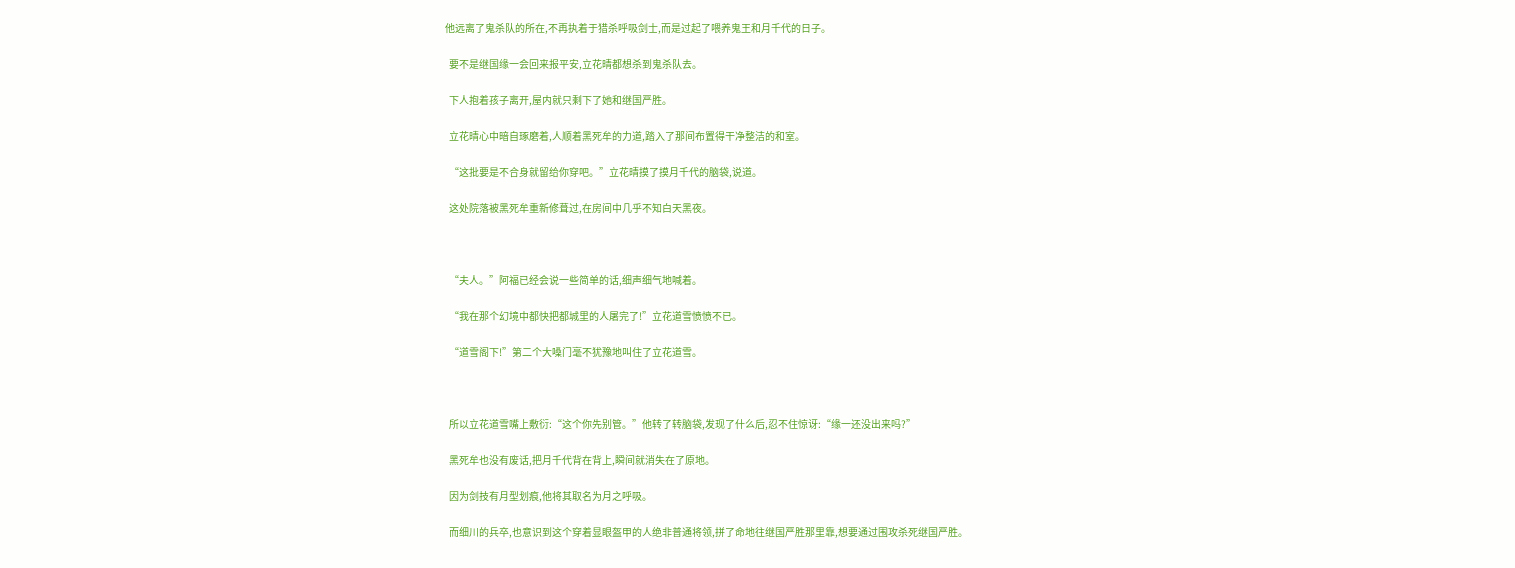他远离了鬼杀队的所在,不再执着于猎杀呼吸剑士,而是过起了喂养鬼王和月千代的日子。

  要不是继国缘一会回来报平安,立花晴都想杀到鬼杀队去。

  下人抱着孩子离开,屋内就只剩下了她和继国严胜。

  立花晴心中暗自琢磨着,人顺着黑死牟的力道,踏入了那间布置得干净整洁的和室。

  “这批要是不合身就留给你穿吧。”立花晴摸了摸月千代的脑袋,说道。

  这处院落被黑死牟重新修葺过,在房间中几乎不知白天黑夜。



  “夫人。”阿福已经会说一些简单的话,细声细气地喊着。

  “我在那个幻境中都快把都城里的人屠完了!”立花道雪愤愤不已。

  “道雪阁下!”第二个大嗓门毫不犹豫地叫住了立花道雪。



  所以立花道雪嘴上敷衍:“这个你先别管。”他转了转脑袋,发现了什么后,忍不住惊讶:“缘一还没出来吗?”

  黑死牟也没有废话,把月千代背在背上,瞬间就消失在了原地。

  因为剑技有月型划痕,他将其取名为月之呼吸。

  而细川的兵卒,也意识到这个穿着显眼盔甲的人绝非普通将领,拼了命地往继国严胜那里靠,想要通过围攻杀死继国严胜。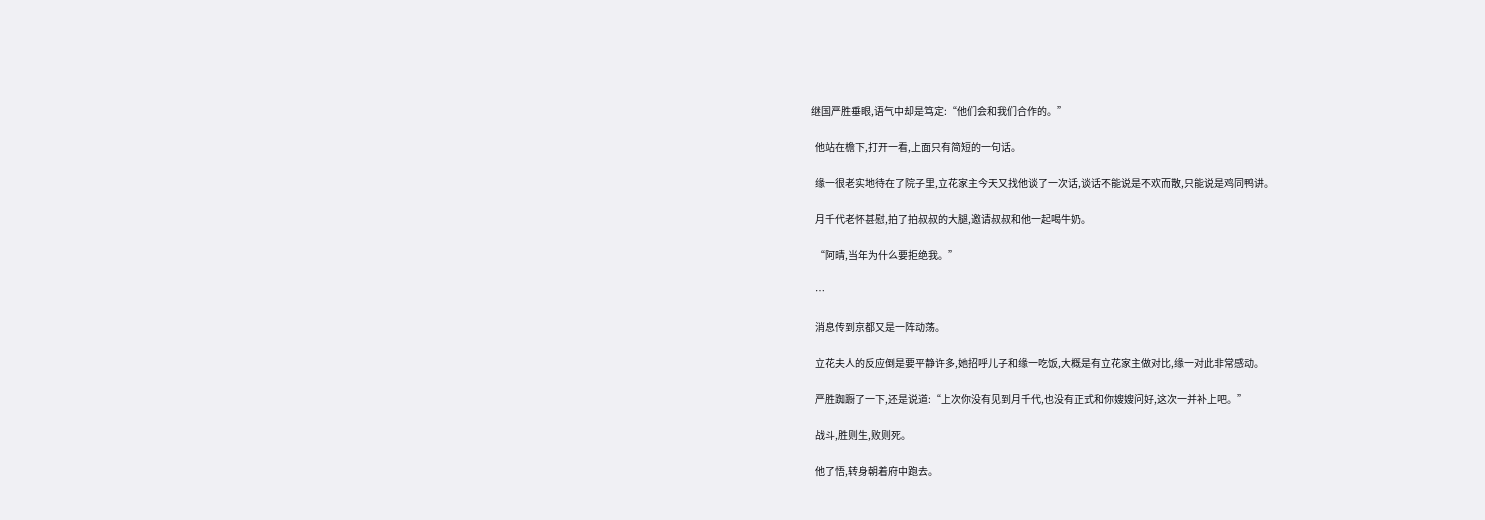继国严胜垂眼,语气中却是笃定:“他们会和我们合作的。”

  他站在檐下,打开一看,上面只有简短的一句话。

  缘一很老实地待在了院子里,立花家主今天又找他谈了一次话,谈话不能说是不欢而散,只能说是鸡同鸭讲。

  月千代老怀甚慰,拍了拍叔叔的大腿,邀请叔叔和他一起喝牛奶。

  “阿晴,当年为什么要拒绝我。”

  …

  消息传到京都又是一阵动荡。

  立花夫人的反应倒是要平静许多,她招呼儿子和缘一吃饭,大概是有立花家主做对比,缘一对此非常感动。

  严胜踟蹰了一下,还是说道:“上次你没有见到月千代,也没有正式和你嫂嫂问好,这次一并补上吧。”

  战斗,胜则生,败则死。

  他了悟,转身朝着府中跑去。